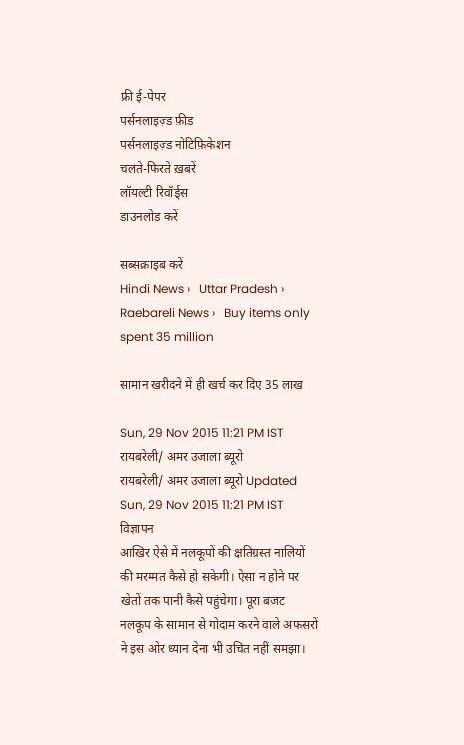फ्री ई-पेपर
पर्सनलाइज़्ड फ़ीड
पर्सनलाइज़्ड नोटिफ़िकेशन
चलते-फिरते ख़बरें
लॉयल्टी रिवॉर्ड्स
डाउनलोड करें

सब्सक्राइब करें
Hindi News ›   Uttar Pradesh ›   Raebareli News ›   Buy items only spent 35 million

सामान खरीदने में ही खर्च कर दिए 35 लाख

Sun, 29 Nov 2015 11:21 PM IST
रायबरेली/ अमर उजाला ब्यूरो
रायबरेली/ अमर उजाला ब्यूरो Updated Sun, 29 Nov 2015 11:21 PM IST
विज्ञापन
आखिर ऐसे में नलकूपों की क्षतिग्रस्त नालियों की मरम्मत कैसे हो सकेगी। ऐसा न होने पर खेतों तक पानी कैसे पहुंचेगा। पूरा बजट नलकूप के सामान से गोदाम करने वाले अफसरों ने इस ओर ध्यान देना भी उचित नहीं समझा।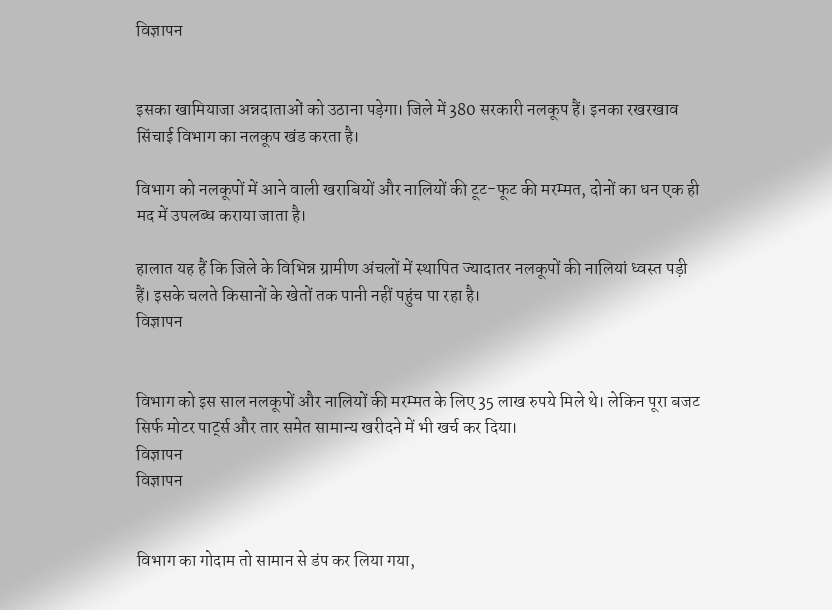विज्ञापन


इसका खामियाजा अन्नदाताओं को उठाना पड़ेगा। जिले में 380 सरकारी नलकूप हैं। इनका रखरखाव सिंचाई विभाग का नलकूप खंड करता है।

विभाग को नलकूपों में आने वाली खराबियों और नालियों की टूट-फूट की मरम्मत, दोनों का धन एक ही मद में उपलब्ध कराया जाता है।

हालात यह हैं कि जिले के विभिन्न ग्रामीण अंचलों में स्थापित ज्यादातर नलकूपों की नालियां ध्वस्त पड़ी हैं। इसके चलते किसानों के खेतों तक पानी नहीं पहुंच पा रहा है।
विज्ञापन


विभाग को इस साल नलकूपों और नालियों की मरम्मत के लिए 35 लाख रुपये मिले थे। लेकिन पूरा बजट सिर्फ मोटर पार्ट्स और तार समेत सामान्य खरीदने में भी खर्च कर दिया।
विज्ञापन
विज्ञापन


विभाग का गोदाम तो सामान से डंप कर लिया गया,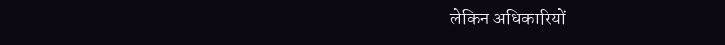लेकिन अधिकारियों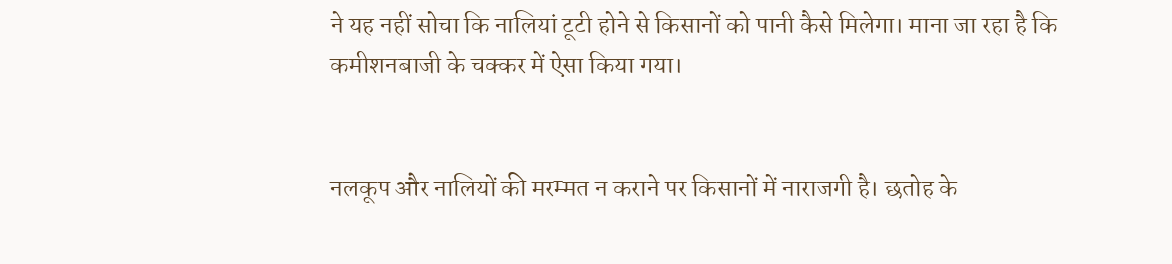ने यह नहीं सोचा कि नालियां टूटी होने से किसानों को पानी कैसे मिलेगा। माना जा रहा है कि कमीशनबाजी के चक्कर में ऐसा किया गया।


नलकूप और नालियों की मरम्मत न कराने पर किसानों में नाराजगी है। छतोह के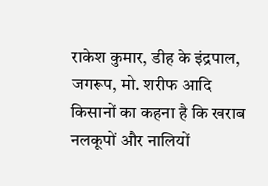राकेश कुमार, डीह के इंद्रपाल, जगरूप, मो. शरीफ आदि किसानों का कहना है कि खराब नलकूपों और नालियों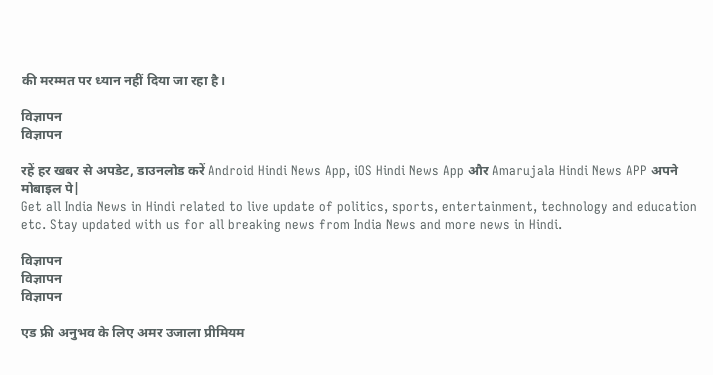की मरम्मत पर ध्यान नहीं दिया जा रहा है।

विज्ञापन
विज्ञापन

रहें हर खबर से अपडेट, डाउनलोड करें Android Hindi News App, iOS Hindi News App और Amarujala Hindi News APP अपने मोबाइल पे|
Get all India News in Hindi related to live update of politics, sports, entertainment, technology and education etc. Stay updated with us for all breaking news from India News and more news in Hindi.

विज्ञापन
विज्ञापन
विज्ञापन

एड फ्री अनुभव के लिए अमर उजाला प्रीमियम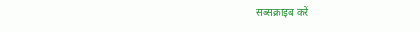सब्सक्राइब करें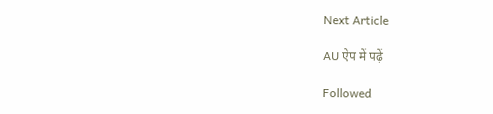Next Article

AU ऐप में पढ़ें

Followed